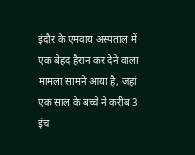इंदौर के एमवाय अस्पताल में एक बेहद हैरान कर देने वाला मामला सामने आया है, जहां एक साल के बच्चे ने करीब 3 इंच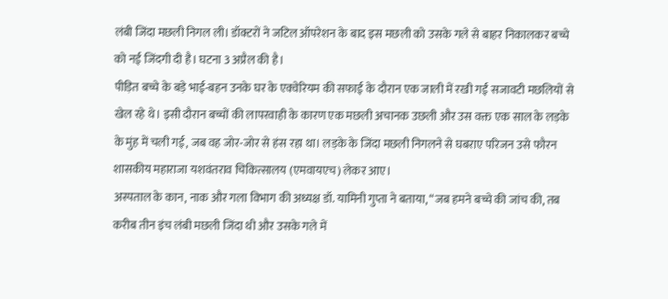लंबी जिंदा मछली निगल ली। डॉक्टरों ने जटिल ऑपरेशन के बाद इस मछली को उसके गले से बाहर निकालकर बच्चे को नई जिंदगी दी है। घटना 3 अप्रैल की है।
पीड़ित बच्चे के बड़े भाई-बहन उनके घर के एक्वेरियम की सफाई के दौरान एक जाली में रखी गईं सजावटी मछलियों से खेल रहे थे। इसी दौरान बच्चों की लापरवाही के कारण एक मछली अचानक उछली और उस वक्त एक साल के लड़के के मुंह में चली गई, जब वह जोर-जोर से हंस रहा था। लड़के के जिंदा मछली निगलने से घबराए परिजन उसे फौरन शासकीय महाराजा यशवंतराव चिकित्सालय (एमवायएच) लेकर आए।
अस्पताल के कान, नाक और गला विभाग की अध्यक्ष डॉ. यामिनी गुप्ता ने बताया, “जब हमने बच्चे की जांच की, तब करीब तीन इंच लंबी मछली जिंदा थी और उसके गले में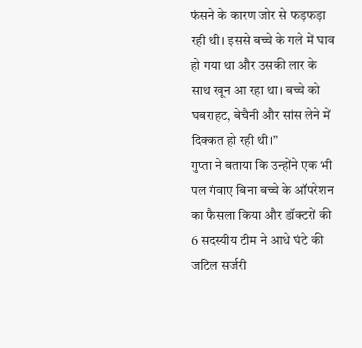फंसने के कारण जोर से फड़फड़ा रही थी। इससे बच्चे के गले में घाव हो गया था और उसकी लार के साथ खून आ रहा था। बच्चे को घबराहट, बेचैनी और सांस लेने में दिक्कत हो रही थी।”
गुप्ता ने बताया कि उन्होंने एक भी पल गंवाए बिना बच्चे के ऑपरेशन का फैसला किया और डॉक्टरों की 6 सदस्यीय टीम ने आधे घंटे की जटिल सर्जरी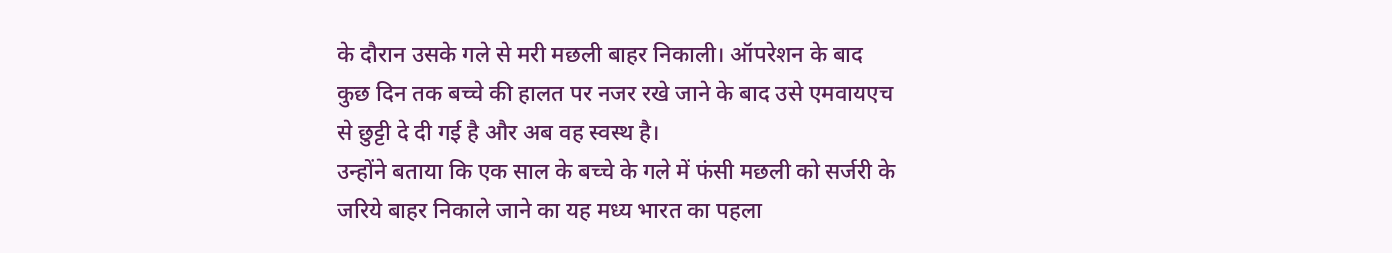के दौरान उसके गले से मरी मछली बाहर निकाली। ऑपरेशन के बाद कुछ दिन तक बच्चे की हालत पर नजर रखे जाने के बाद उसे एमवायएच से छुट्टी दे दी गई है और अब वह स्वस्थ है।
उन्होंने बताया कि एक साल के बच्चे के गले में फंसी मछली को सर्जरी के जरिये बाहर निकाले जाने का यह मध्य भारत का पहला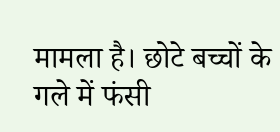मामला है। छोटे बच्चों के गले में फंसी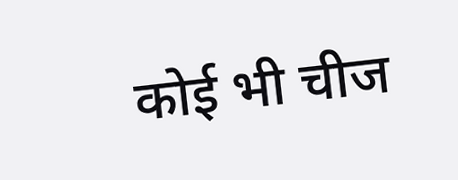कोई भी चीज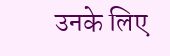उनके लिए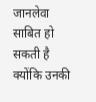जानलेवा साबित हो सकती है क्योंकि उनकी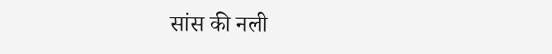सांस की नली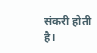संकरी होती है।